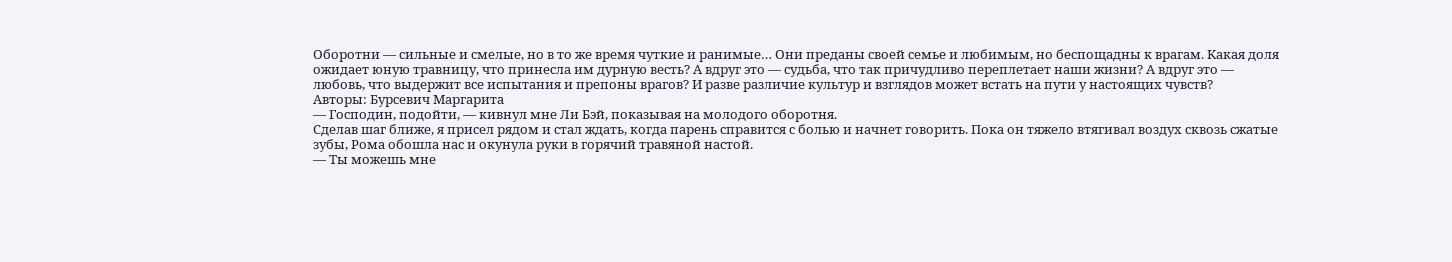Оборотни — сильные и смелые, но в то же время чуткие и ранимые… Они преданы своей семье и любимым, но беспощадны к врагам. Какая доля ожидает юную травницу, что принесла им дурную весть? А вдруг это — судьба, что так причудливо переплетает наши жизни? А вдруг это — любовь, что выдержит все испытания и препоны врагов? И разве различие культур и взглядов может встать на пути у настоящих чувств?
Авторы: Бурсевич Маргарита
— Господин, подойти, — кивнул мне Ли Бэй, показывая на молодого оборотня.
Сделав шаг ближе, я присел рядом и стал ждать, когда парень справится с болью и начнет говорить. Пока он тяжело втягивал воздух сквозь сжатые зубы, Рома обошла нас и окунула руки в горячий травяной настой.
— Ты можешь мне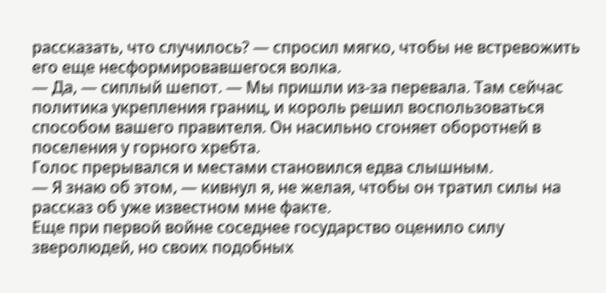рассказать, что случилось? — спросил мягко, чтобы не встревожить его еще несформировавшегося волка.
— Да, — сиплый шепот. — Мы пришли из-за перевала. Там сейчас политика укрепления границ, и король решил воспользоваться способом вашего правителя. Он насильно сгоняет оборотней в поселения у горного хребта.
Голос прерывался и местами становился едва слышным.
— Я знаю об этом, — кивнул я, не желая, чтобы он тратил силы на рассказ об уже известном мне факте.
Еще при первой войне соседнее государство оценило силу зверолюдей, но своих подобных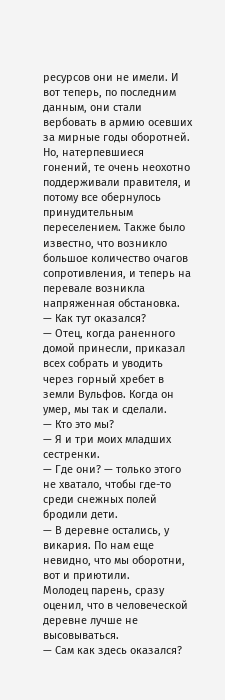ресурсов они не имели. И вот теперь, по последним данным, они стали вербовать в армию осевших за мирные годы оборотней. Но, натерпевшиеся гонений, те очень неохотно поддерживали правителя, и потому все обернулось принудительным переселением. Также было известно, что возникло большое количество очагов сопротивления, и теперь на перевале возникла напряженная обстановка.
— Как тут оказался?
— Отец, когда раненного домой принесли, приказал всех собрать и уводить через горный хребет в земли Вульфов. Когда он умер, мы так и сделали.
— Кто это мы?
— Я и три моих младших сестренки.
— Где они? — только этого не хватало, чтобы где-то среди снежных полей бродили дети.
— В деревне остались, у викария. По нам еще невидно, что мы оборотни, вот и приютили.
Молодец парень, сразу оценил, что в человеческой деревне лучше не высовываться.
— Сам как здесь оказался?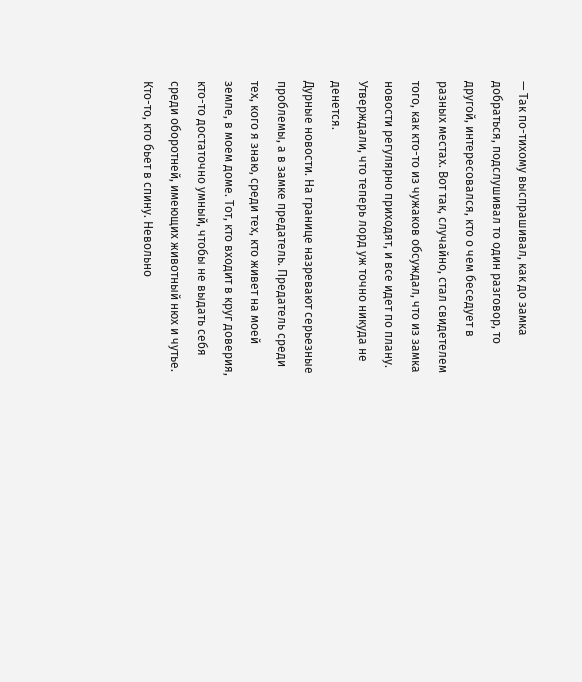— Так по-тихому выспрашивал, как до замка добраться, подслушивал то один разговор, то другой, интересовался, кто о чем беседует в разных местах. Вот так, случайно, стал свидетелем того, как кто-то из чужаков обсуждал, что из замка новости регулярно приходят, и все идет по плану. Утверждали, что теперь лорд уж точно никуда не денется.
Дурные новости. На границе назревают серьезные проблемы, а в замке предатель. Предатель среди тех, кого я знаю, среди тех, кто живет на моей земле, в моем доме. Тот, кто входит в круг доверия, кто-то достаточно умный, чтобы не выдать себя среди оборотней, имеющих животный нюх и чутье. Кто-то, кто бьет в спину. Невольно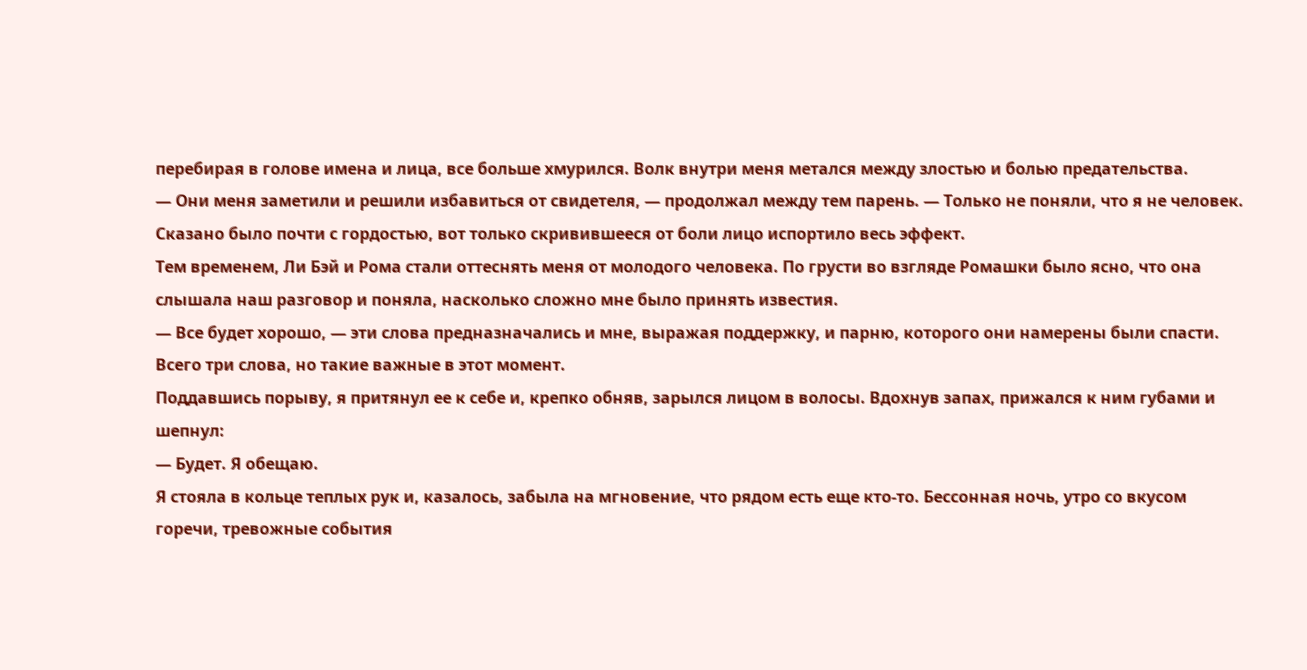перебирая в голове имена и лица, все больше хмурился. Волк внутри меня метался между злостью и болью предательства.
— Они меня заметили и решили избавиться от свидетеля, — продолжал между тем парень. — Только не поняли, что я не человек.
Сказано было почти с гордостью, вот только скривившееся от боли лицо испортило весь эффект.
Тем временем, Ли Бэй и Рома стали оттеснять меня от молодого человека. По грусти во взгляде Ромашки было ясно, что она слышала наш разговор и поняла, насколько сложно мне было принять известия.
— Все будет хорошо, — эти слова предназначались и мне, выражая поддержку, и парню, которого они намерены были спасти. Всего три слова, но такие важные в этот момент.
Поддавшись порыву, я притянул ее к себе и, крепко обняв, зарылся лицом в волосы. Вдохнув запах, прижался к ним губами и шепнул:
— Будет. Я обещаю.
Я стояла в кольце теплых рук и, казалось, забыла на мгновение, что рядом есть еще кто-то. Бессонная ночь, утро со вкусом горечи, тревожные события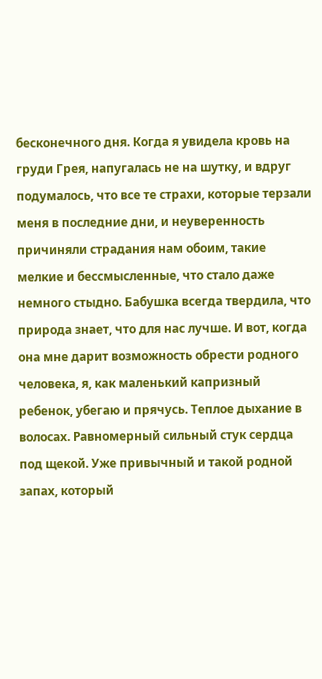бесконечного дня. Когда я увидела кровь на груди Грея, напугалась не на шутку, и вдруг подумалось, что все те страхи, которые терзали меня в последние дни, и неуверенность причиняли страдания нам обоим, такие мелкие и бессмысленные, что стало даже немного стыдно. Бабушка всегда твердила, что природа знает, что для нас лучше. И вот, когда она мне дарит возможность обрести родного человека, я, как маленький капризный ребенок, убегаю и прячусь. Теплое дыхание в волосах. Равномерный сильный стук сердца под щекой. Уже привычный и такой родной запах, который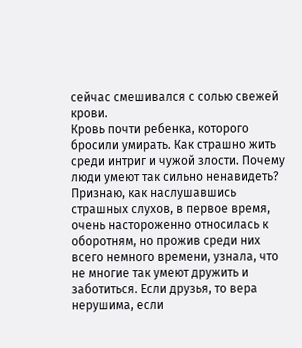сейчас смешивался с солью свежей крови.
Кровь почти ребенка, которого бросили умирать. Как страшно жить среди интриг и чужой злости. Почему люди умеют так сильно ненавидеть? Признаю, как наслушавшись страшных слухов, в первое время, очень настороженно относилась к оборотням, но прожив среди них всего немного времени, узнала, что не многие так умеют дружить и заботиться. Если друзья, то вера нерушима, если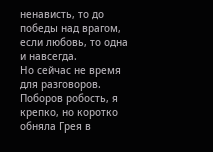ненависть, то до победы над врагом, если любовь, то одна и навсегда.
Но сейчас не время для разговоров. Поборов робость, я крепко, но коротко обняла Грея в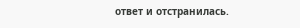ответ и отстранилась.